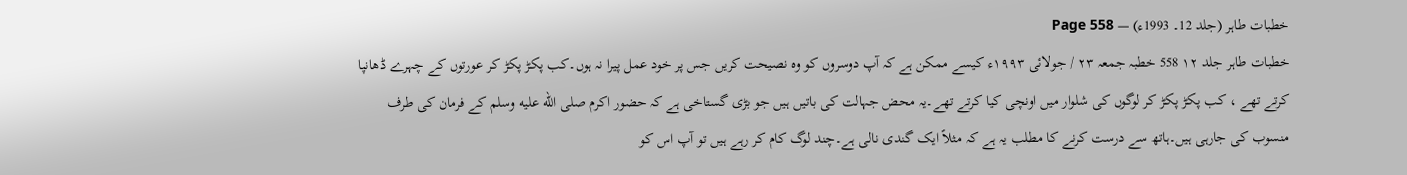خطبات طاہر (جلد 12۔ 1993ء) — Page 558
خطبات طاہر جلد ۱۲ 558 خطبہ جمعہ ۲۳ / جولائی ۱۹۹۳ء کیسے ممکن ہے کہ آپ دوسروں کو وہ نصیحت کریں جس پر خود عمل پیرا نہ ہوں۔کب پکڑ پکڑ کر عورتوں کے چہرے ڈھانپا کرتے تھے ، کب پکڑ پکڑ کر لوگوں کی شلوار میں اونچی کیا کرتے تھے۔یہ محض جہالت کی باتیں ہیں جو بڑی گستاخی ہے کہ حضور اکرم صلى الله عليه وسلم کے فرمان کی طرف منسوب کی جارہی ہیں۔ہاتھ سے درست کرنے کا مطلب یہ ہے کہ مثلاً ایک گندی نالی ہے۔چند لوگ کام کر رہے ہیں تو آپ اس کو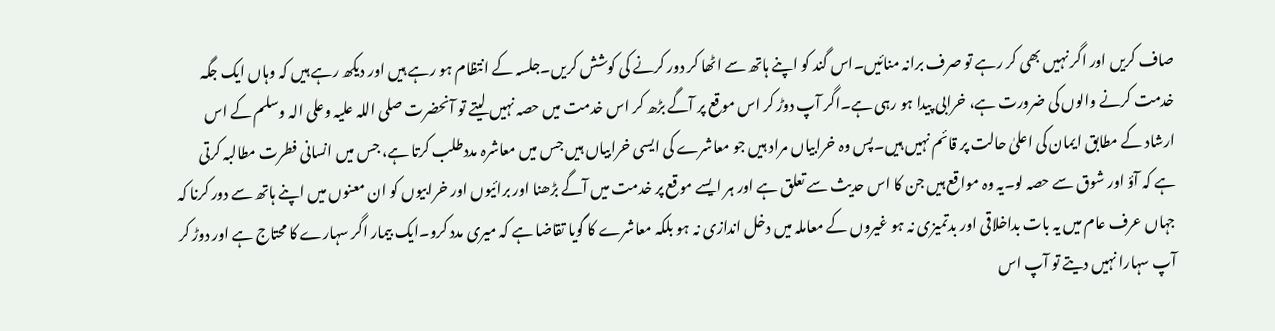صاف کریں اور اگر نہیں بھی کر رہے تو صرف برانہ منائیں۔اس گند کو اپنے ہاتھ سے اٹھا کر دور کرنے کی کوشش کریں۔جلسہ کے انتظام ہو رہے ہیں اور دیکھ رہے ہیں کہ وہاں ایک جگہ خدمت کرنے والوں کی ضرورت ہے، خرابی پیدا ہو رہی ہے۔اگر آپ دوڑ کر اس موقع پر آگے بڑھ کر اس خدمت میں حصہ نہیں لیتے تو آنحضرت صلی اللہ علیہ وعلی الہ وسلم کے اس ارشاد کے مطابق ایمان کی اعلیٰ حالت پر قائم نہیں ہیں۔پس وہ خرابیاں مراد ہیں جو معاشرے کی ایسی خرابیاں ہیں جس میں معاشرہ مددطلب کرتا ہے، جس میں انسانی فطرت مطالبہ کرتی ہے کہ آؤ اور شوق سے حصہ لو۔یہ وہ مواقع ہیں جن کا اس حدیث سے تعلق ہے اور ہر ایسے موقع پر خدمت میں آگے بڑھنا اور برائیوں اور خرابیوں کو ان معنوں میں اپنے ہاتھ سے دور کرنا کہ جہاں عرف عام میں یہ بات بداخلاقی اور بدتمیزی نہ ہو غیروں کے معاملہ میں دخل اندازی نہ ہو بلکہ معاشرے کا گویا تقاضا ہے کہ میری مدد کرو۔ایک بیمار اگر سہارے کا محتاج ہے اور دوڑ کر آپ سہارا نہیں دیتے تو آپ اس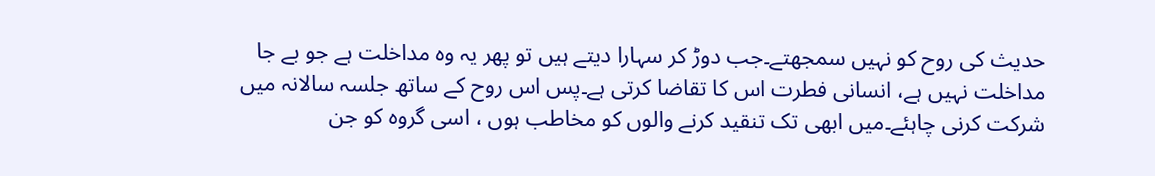حدیث کی روح کو نہیں سمجھتے۔جب دوڑ کر سہارا دیتے ہیں تو پھر یہ وہ مداخلت ہے جو بے جا مداخلت نہیں ہے، انسانی فطرت اس کا تقاضا کرتی ہے۔پس اس روح کے ساتھ جلسہ سالانہ میں شرکت کرنی چاہئے۔میں ابھی تک تنقید کرنے والوں کو مخاطب ہوں ، اسی گروہ کو جن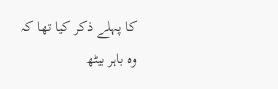کا پہلے ذکر کیا تھا کہ وہ باہر بیٹھ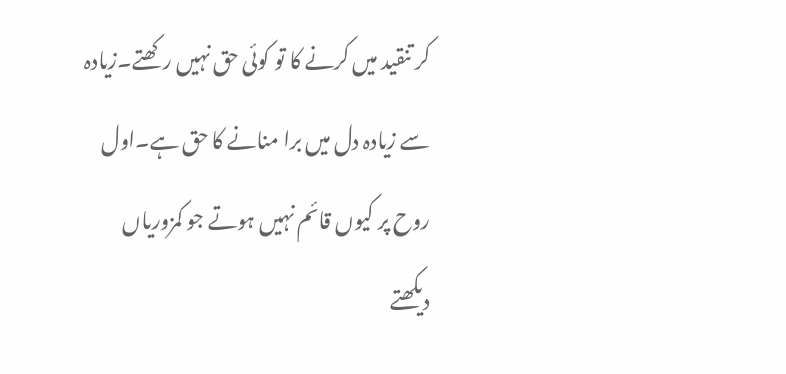کر تنقید میں کرنے کا تو کوئی حق نہیں رکھتے۔زیادہ سے زیادہ دل میں برا منانے کا حق ہے۔اول روح پر کیوں قائم نہیں ہوتے جو کمزوریاں دیکھتے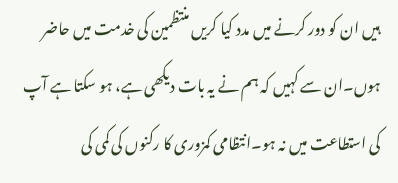ہیں ان کو دور کرنے میں مدد کیا کریں منتظمین کی خدمت میں حاضر ہوں۔ان سے کہیں کہ ہم نے یہ بات دیکھی ہے، ہو سکتا ہے آپ کی استطاعت میں نہ ہو۔انتظامی کمزوری کا رکنوں کی کمی کی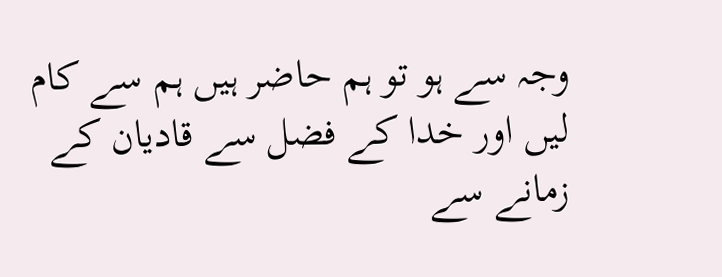وجہ سے ہو تو ہم حاضر ہیں ہم سے کام لیں اور خدا کے فضل سے قادیان کے زمانے سے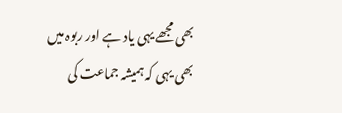بھی مجھے یہی یاد ہے اور ربوہ میں بھی یہی کہ ہمیشہ جماعت کی